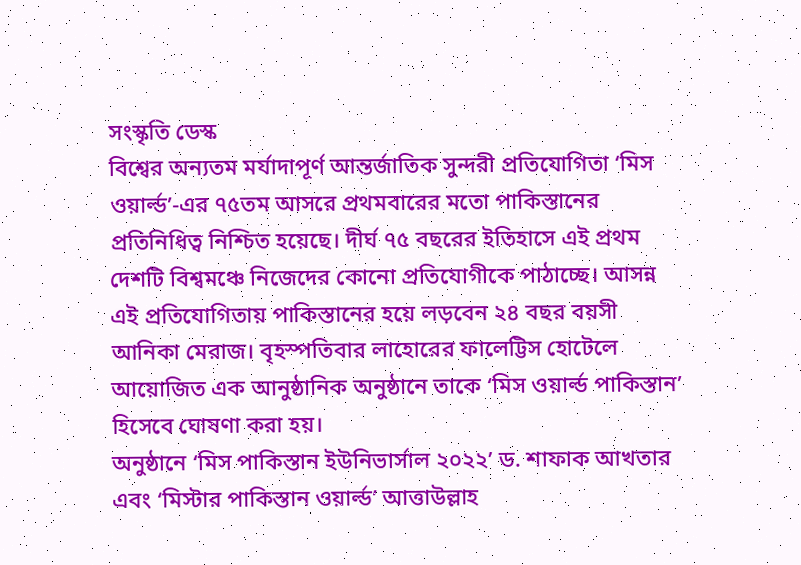সংস্কৃতি ডেস্ক
বিশ্বের অন্যতম মর্যাদাপূর্ণ আন্তর্জাতিক সুন্দরী প্রতিযোগিতা ‘মিস ওয়ার্ল্ড’-এর ৭৫তম আসরে প্রথমবারের মতো পাকিস্তানের প্রতিনিধিত্ব নিশ্চিত হয়েছে। দীর্ঘ ৭৫ বছরের ইতিহাসে এই প্রথম দেশটি বিশ্বমঞ্চে নিজেদের কোনো প্রতিযোগীকে পাঠাচ্ছে। আসন্ন এই প্রতিযোগিতায় পাকিস্তানের হয়ে লড়বেন ২৪ বছর বয়সী আনিকা মেরাজ। বৃহস্পতিবার লাহোরের ফালেট্টিস হোটেলে আয়োজিত এক আনুষ্ঠানিক অনুষ্ঠানে তাকে ‘মিস ওয়ার্ল্ড পাকিস্তান’ হিসেবে ঘোষণা করা হয়।
অনুষ্ঠানে ‘মিস পাকিস্তান ইউনিভার্সাল ২০২২’ ড. শাফাক আখতার এবং ‘মিস্টার পাকিস্তান ওয়ার্ল্ড’ আত্তাউল্লাহ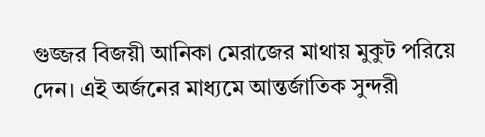গুজ্জর বিজয়ী আনিকা মেরাজের মাথায় মুকুট পরিয়ে দেন। এই অর্জনের মাধ্যমে আন্তর্জাতিক সুন্দরী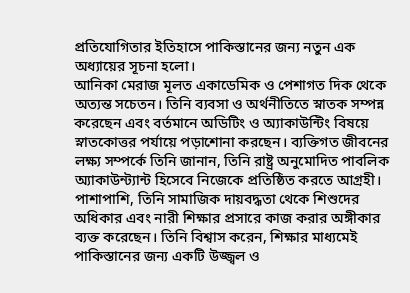প্রতিযোগিতার ইতিহাসে পাকিস্তানের জন্য নতুন এক অধ্যায়ের সূচনা হলো।
আনিকা মেরাজ মূলত একাডেমিক ও পেশাগত দিক থেকে অত্যন্ত সচেতন। তিনি ব্যবসা ও অর্থনীতিতে স্নাতক সম্পন্ন করেছেন এবং বর্তমানে অডিটিং ও অ্যাকাউন্টিং বিষয়ে স্নাতকোত্তর পর্যায়ে পড়াশোনা করছেন। ব্যক্তিগত জীবনের লক্ষ্য সম্পর্কে তিনি জানান, তিনি রাষ্ট্র অনুমোদিত পাবলিক অ্যাকাউন্ট্যান্ট হিসেবে নিজেকে প্রতিষ্ঠিত করতে আগ্রহী। পাশাপাশি, তিনি সামাজিক দায়বদ্ধতা থেকে শিশুদের অধিকার এবং নারী শিক্ষার প্রসারে কাজ করার অঙ্গীকার ব্যক্ত করেছেন। তিনি বিশ্বাস করেন, শিক্ষার মাধ্যমেই পাকিস্তানের জন্য একটি উজ্জ্বল ও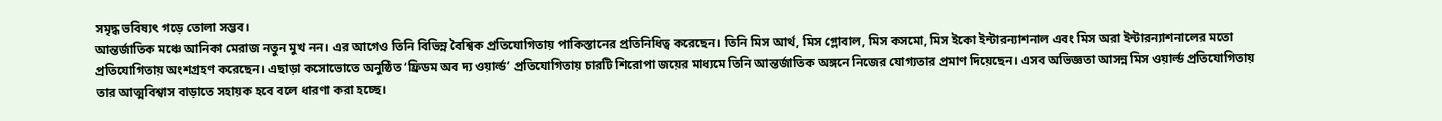সমৃদ্ধ ভবিষ্যৎ গড়ে তোলা সম্ভব।
আন্তর্জাতিক মঞ্চে আনিকা মেরাজ নতুন মুখ নন। এর আগেও তিনি বিভিন্ন বৈশ্বিক প্রতিযোগিতায় পাকিস্তানের প্রতিনিধিত্ব করেছেন। তিনি মিস আর্থ, মিস গ্লোবাল, মিস কসমো, মিস ইকো ইন্টারন্যাশনাল এবং মিস অরা ইন্টারন্যাশনালের মতো প্রতিযোগিতায় অংশগ্রহণ করেছেন। এছাড়া কসোভোতে অনুষ্ঠিত ‘ফ্রিডম অব দ্য ওয়ার্ল্ড’ প্রতিযোগিতায় চারটি শিরোপা জয়ের মাধ্যমে তিনি আন্তর্জাতিক অঙ্গনে নিজের যোগ্যতার প্রমাণ দিয়েছেন। এসব অভিজ্ঞতা আসন্ন মিস ওয়ার্ল্ড প্রতিযোগিতায় তার আত্মবিশ্বাস বাড়াতে সহায়ক হবে বলে ধারণা করা হচ্ছে।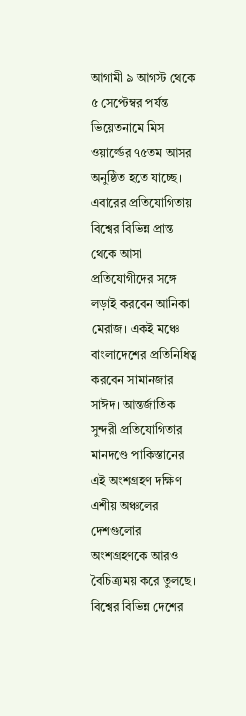আগামী ৯ আগস্ট থেকে ৫ সেপ্টেম্বর পর্যন্ত ভিয়েতনামে মিস ওয়ার্ল্ডের ৭৫তম আসর অনুষ্ঠিত হতে যাচ্ছে। এবারের প্রতিযোগিতায় বিশ্বের বিভিন্ন প্রান্ত থেকে আসা প্রতিযোগীদের সঙ্গে লড়াই করবেন আনিকা মেরাজ। একই মঞ্চে বাংলাদেশের প্রতিনিধিত্ব করবেন সামানজার সাঈদ। আন্তর্জাতিক সুন্দরী প্রতিযোগিতার মানদণ্ডে পাকিস্তানের এই অংশগ্রহণ দক্ষিণ এশীয় অঞ্চলের দেশগুলোর অংশগ্রহণকে আরও বৈচিত্র্যময় করে তুলছে।
বিশ্বের বিভিন্ন দেশের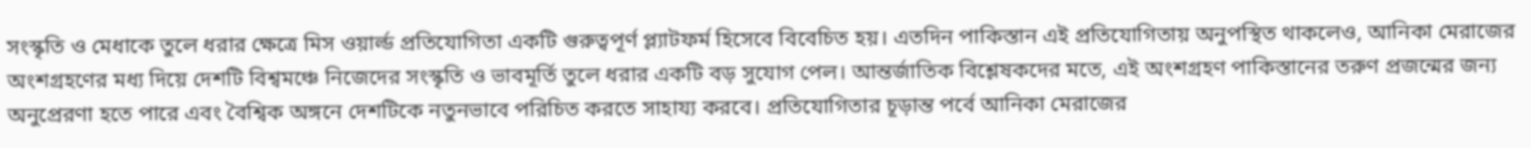সংস্কৃতি ও মেধাকে তুলে ধরার ক্ষেত্রে মিস ওয়ার্ল্ড প্রতিযোগিতা একটি গুরুত্বপূর্ণ প্ল্যাটফর্ম হিসেবে বিবেচিত হয়। এতদিন পাকিস্তান এই প্রতিযোগিতায় অনুপস্থিত থাকলেও, আনিকা মেরাজের অংশগ্রহণের মধ্য দিয়ে দেশটি বিশ্বমঞ্চে নিজেদের সংস্কৃতি ও ভাবমূর্তি তুলে ধরার একটি বড় সুযোগ পেল। আন্তর্জাতিক বিশ্লেষকদের মতে, এই অংশগ্রহণ পাকিস্তানের তরুণ প্রজন্মের জন্য অনুপ্রেরণা হতে পারে এবং বৈশ্বিক অঙ্গনে দেশটিকে নতুনভাবে পরিচিত করতে সাহায্য করবে। প্রতিযোগিতার চূড়ান্ত পর্বে আনিকা মেরাজের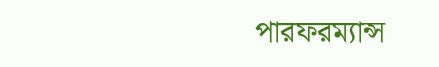পারফরম্যান্স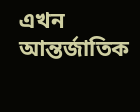এখন আন্তর্জাতিক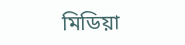মিডিয়া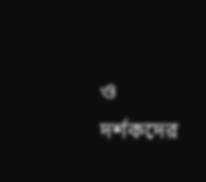ও দর্শকদের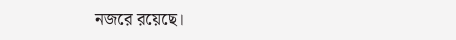নজরে রয়েছে।